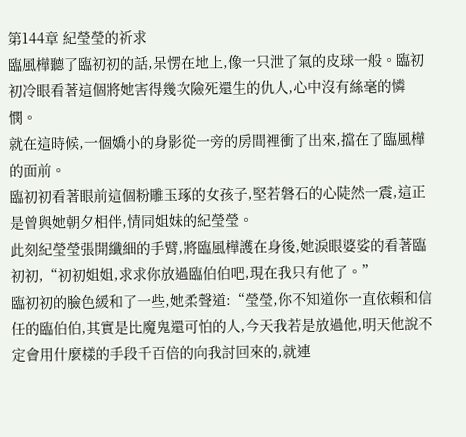第144章 紀瑩瑩的祈求
臨風樺聽了臨初初的話,呆愣在地上,像一只泄了氣的皮球一般。臨初初冷眼看著這個將她害得幾次險死還生的仇人,心中沒有絲毫的憐憫。
就在這時候,一個嬌小的身影從一旁的房間裡衝了出來,擋在了臨風樺的面前。
臨初初看著眼前這個粉雕玉琢的女孩子,堅若磐石的心陡然一震,這正是曾與她朝夕相伴,情同姐妹的紀瑩瑩。
此刻紀瑩瑩張開纖細的手臂,將臨風樺護在身後,她淚眼婆娑的看著臨初初,“初初姐姐,求求你放過臨伯伯吧,現在我只有他了。”
臨初初的臉色緩和了一些,她柔聲道:“瑩瑩,你不知道你一直依賴和信任的臨伯伯,其實是比魔鬼還可怕的人,今天我若是放過他,明天他說不定會用什麼樣的手段千百倍的向我討回來的,就連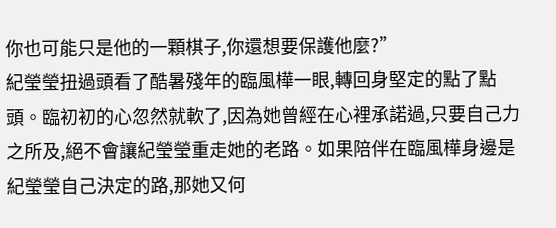你也可能只是他的一顆棋子,你還想要保護他麼?”
紀瑩瑩扭過頭看了酷暑殘年的臨風樺一眼,轉回身堅定的點了點頭。臨初初的心忽然就軟了,因為她曾經在心裡承諾過,只要自己力之所及,絕不會讓紀瑩瑩重走她的老路。如果陪伴在臨風樺身邊是紀瑩瑩自己決定的路,那她又何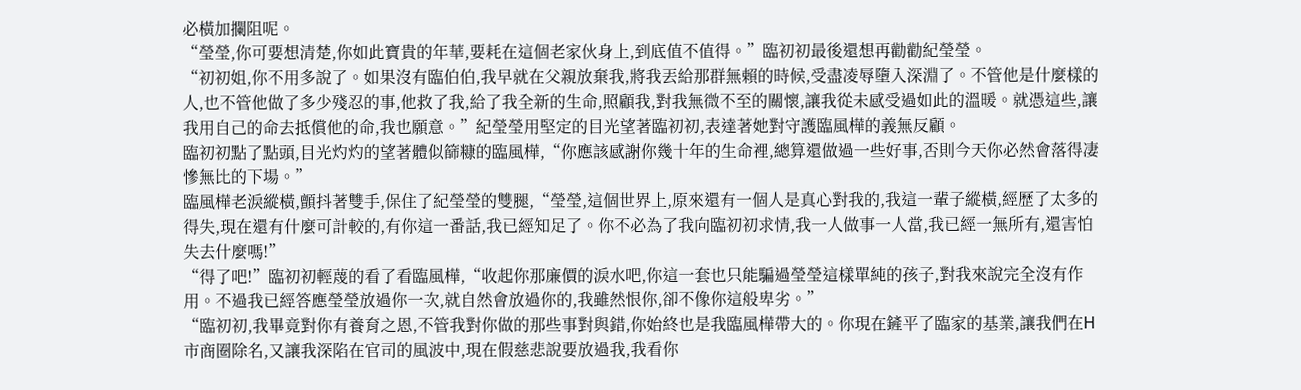必橫加攔阻呢。
“瑩瑩,你可要想清楚,你如此寶貴的年華,要耗在這個老家伙身上,到底值不值得。”臨初初最後還想再勸勸紀瑩瑩。
“初初姐,你不用多說了。如果沒有臨伯伯,我早就在父親放棄我,將我丟給那群無賴的時候,受盡凌辱墮入深淵了。不管他是什麼樣的人,也不管他做了多少殘忍的事,他救了我,給了我全新的生命,照顧我,對我無微不至的關懷,讓我從未感受過如此的溫暖。就憑這些,讓我用自己的命去抵償他的命,我也願意。”紀瑩瑩用堅定的目光望著臨初初,表達著她對守護臨風樺的義無反顧。
臨初初點了點頭,目光灼灼的望著體似篩糠的臨風樺,“你應該感謝你幾十年的生命裡,總算還做過一些好事,否則今天你必然會落得凄慘無比的下場。”
臨風樺老淚縱橫,顫抖著雙手,保住了紀瑩瑩的雙腿,“瑩瑩,這個世界上,原來還有一個人是真心對我的,我這一輩子縱橫,經歷了太多的得失,現在還有什麼可計較的,有你這一番話,我已經知足了。你不必為了我向臨初初求情,我一人做事一人當,我已經一無所有,還害怕失去什麼嗎!”
“得了吧!”臨初初輕蔑的看了看臨風樺,“收起你那廉價的淚水吧,你這一套也只能騙過瑩瑩這樣單純的孩子,對我來說完全沒有作用。不過我已經答應瑩瑩放過你一次,就自然會放過你的,我雖然恨你,卻不像你這般卑劣。”
“臨初初,我畢竟對你有養育之恩,不管我對你做的那些事對與錯,你始終也是我臨風樺帶大的。你現在鏟平了臨家的基業,讓我們在H市商圈除名,又讓我深陷在官司的風波中,現在假慈悲說要放過我,我看你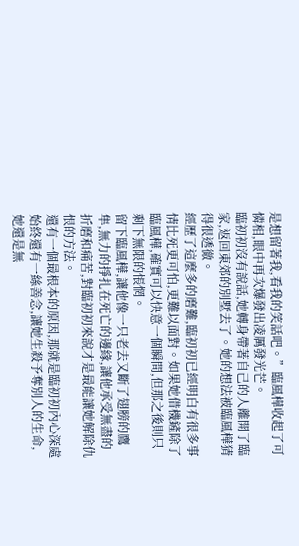是想留著我,看我的笑話吧。”臨風樺收起了可憐相,眼中再次爆發出凌厲發光芒。
臨初初沒有說話,她轉身帶著自己的人離開了臨家,返回東郊的別墅去了。她的想法被臨風樺猜得很透徹。
經歷了這麼多的磨難,臨初初已經明白有很多事情比死更可怕,更難以面對。如果她借機鏟除了臨風樺,確實可以快意一個瞬間,但那之後則只剩下無限的悵惘。
留下臨風樺,讓他像一只老去又斷了翅膀的鷹隼,無力的掙扎在死亡的邊緣,讓他承受無盡的折磨和痛苦,對臨初初來說才是最能讓她解除仇恨的方法。
還有一個最根本的原因,那就是臨初初內心深處始終還有一絲善念,讓她生殺予奪別人的生命,她還是無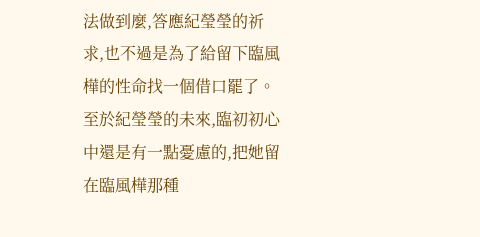法做到麼,答應紀瑩瑩的祈求,也不過是為了給留下臨風樺的性命找一個借口罷了。
至於紀瑩瑩的未來,臨初初心中還是有一點憂慮的,把她留在臨風樺那種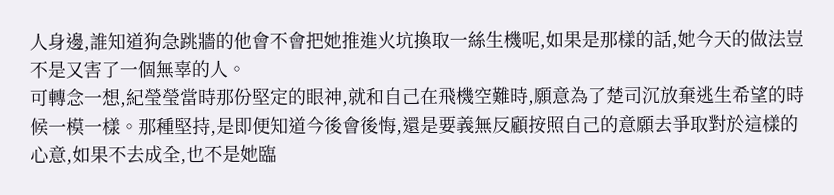人身邊,誰知道狗急跳牆的他會不會把她推進火坑換取一絲生機呢,如果是那樣的話,她今天的做法豈不是又害了一個無辜的人。
可轉念一想,紀瑩瑩當時那份堅定的眼神,就和自己在飛機空難時,願意為了楚司沉放棄逃生希望的時候一模一樣。那種堅持,是即便知道今後會後悔,還是要義無反顧按照自己的意願去爭取對於這樣的心意,如果不去成全,也不是她臨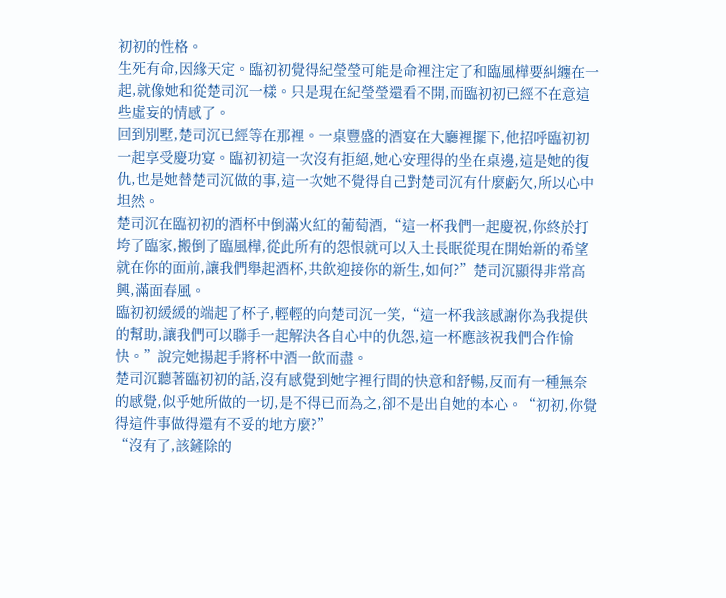初初的性格。
生死有命,因緣天定。臨初初覺得紀瑩瑩可能是命裡注定了和臨風樺要糾纏在一起,就像她和從楚司沉一樣。只是現在紀瑩瑩還看不開,而臨初初已經不在意這些虛妄的情感了。
回到別墅,楚司沉已經等在那裡。一桌豐盛的酒宴在大廳裡擺下,他招呼臨初初一起享受慶功宴。臨初初這一次沒有拒絕,她心安理得的坐在桌邊,這是她的復仇,也是她替楚司沉做的事,這一次她不覺得自己對楚司沉有什麼虧欠,所以心中坦然。
楚司沉在臨初初的酒杯中倒滿火紅的葡萄酒,“這一杯我們一起慶祝,你終於打垮了臨家,搬倒了臨風樺,從此所有的怨恨就可以入土長眠從現在開始新的希望就在你的面前,讓我們舉起酒杯,共飲迎接你的新生,如何?”楚司沉顯得非常高興,滿面春風。
臨初初緩緩的端起了杯子,輕輕的向楚司沉一笑,“這一杯我該感謝你為我提供的幫助,讓我們可以聯手一起解決各自心中的仇怨,這一杯應該祝我們合作愉快。”說完她揚起手將杯中酒一飲而盡。
楚司沉聽著臨初初的話,沒有感覺到她字裡行間的快意和舒暢,反而有一種無奈的感覺,似乎她所做的一切,是不得已而為之,卻不是出自她的本心。“初初,你覺得這件事做得還有不妥的地方麼?”
“沒有了,該鏟除的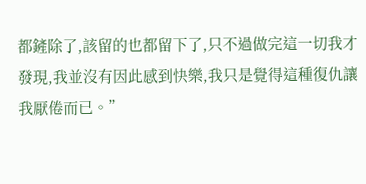都鏟除了,該留的也都留下了,只不過做完這一切我才發現,我並沒有因此感到快樂,我只是覺得這種復仇讓我厭倦而已。”